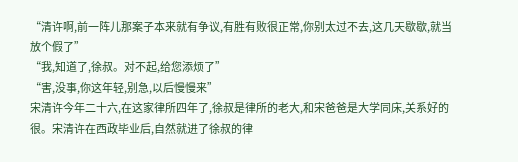“清许啊,前一阵儿那案子本来就有争议,有胜有败很正常,你别太过不去,这几天歇歇,就当放个假了”
“我,知道了,徐叔。对不起,给您添烦了”
“害,没事,你这年轻,别急,以后慢慢来”
宋清许今年二十六,在这家律所四年了,徐叔是律所的老大,和宋爸爸是大学同床,关系好的很。宋清许在西政毕业后,自然就进了徐叔的律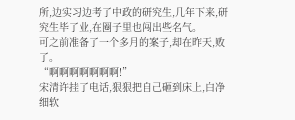所,边实习边考了中政的研究生,几年下来,研究生毕了业,在圈子里也闯出些名气。
可之前准备了一个多月的案子,却在昨天,败了。
“啊啊啊啊啊啊啊!”
宋清许挂了电话,狠狠把自己砸到床上,白净细软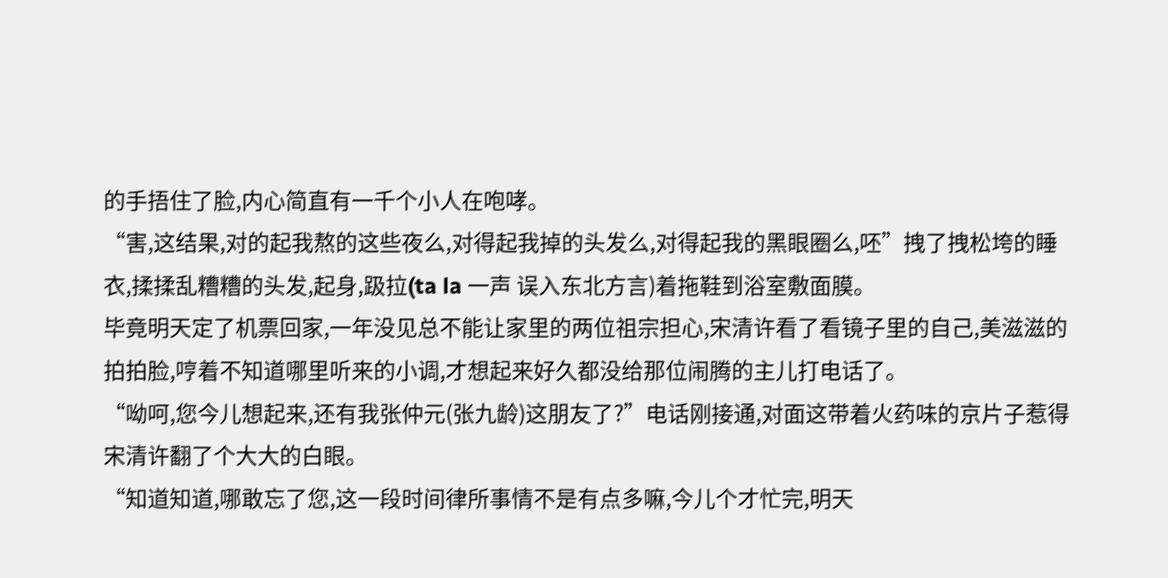的手捂住了脸,内心简直有一千个小人在咆哮。
“害,这结果,对的起我熬的这些夜么,对得起我掉的头发么,对得起我的黑眼圈么,呸”拽了拽松垮的睡衣,揉揉乱糟糟的头发,起身,趿拉(ta la 一声 误入东北方言)着拖鞋到浴室敷面膜。
毕竟明天定了机票回家,一年没见总不能让家里的两位祖宗担心,宋清许看了看镜子里的自己,美滋滋的拍拍脸,哼着不知道哪里听来的小调,才想起来好久都没给那位闹腾的主儿打电话了。
“呦呵,您今儿想起来,还有我张仲元(张九龄)这朋友了?”电话刚接通,对面这带着火药味的京片子惹得宋清许翻了个大大的白眼。
“知道知道,哪敢忘了您,这一段时间律所事情不是有点多嘛,今儿个才忙完,明天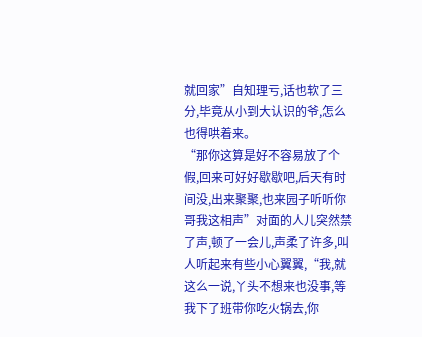就回家”自知理亏,话也软了三分,毕竟从小到大认识的爷,怎么也得哄着来。
“那你这算是好不容易放了个假,回来可好好歇歇吧,后天有时间没,出来聚聚,也来园子听听你哥我这相声”对面的人儿突然禁了声,顿了一会儿,声柔了许多,叫人听起来有些小心翼翼,“我,就这么一说,丫头不想来也没事,等我下了班带你吃火锅去,你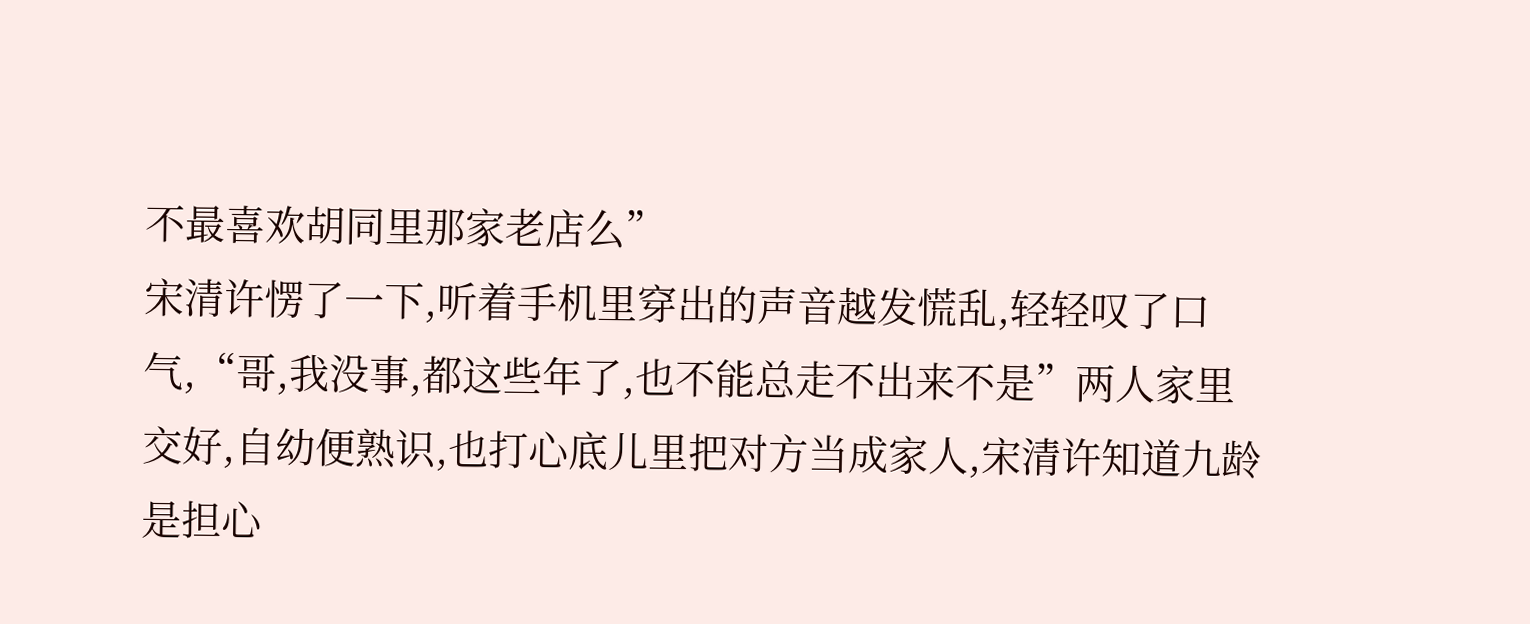不最喜欢胡同里那家老店么”
宋清许愣了一下,听着手机里穿出的声音越发慌乱,轻轻叹了口气,“哥,我没事,都这些年了,也不能总走不出来不是”两人家里交好,自幼便熟识,也打心底儿里把对方当成家人,宋清许知道九龄是担心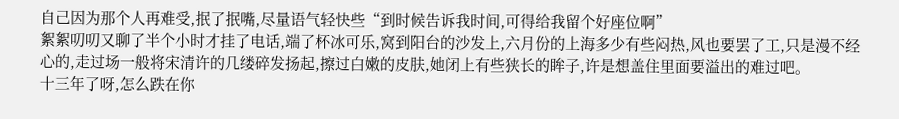自己因为那个人再难受,抿了抿嘴,尽量语气轻快些“到时候告诉我时间,可得给我留个好座位啊”
絮絮叨叨又聊了半个小时才挂了电话,端了杯冰可乐,窝到阳台的沙发上,六月份的上海多少有些闷热,风也要罢了工,只是漫不经心的,走过场一般将宋清许的几缕碎发扬起,擦过白嫩的皮肤,她闭上有些狭长的眸子,许是想盖住里面要溢出的难过吧。
十三年了呀,怎么跌在你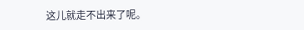这儿就走不出来了呢。